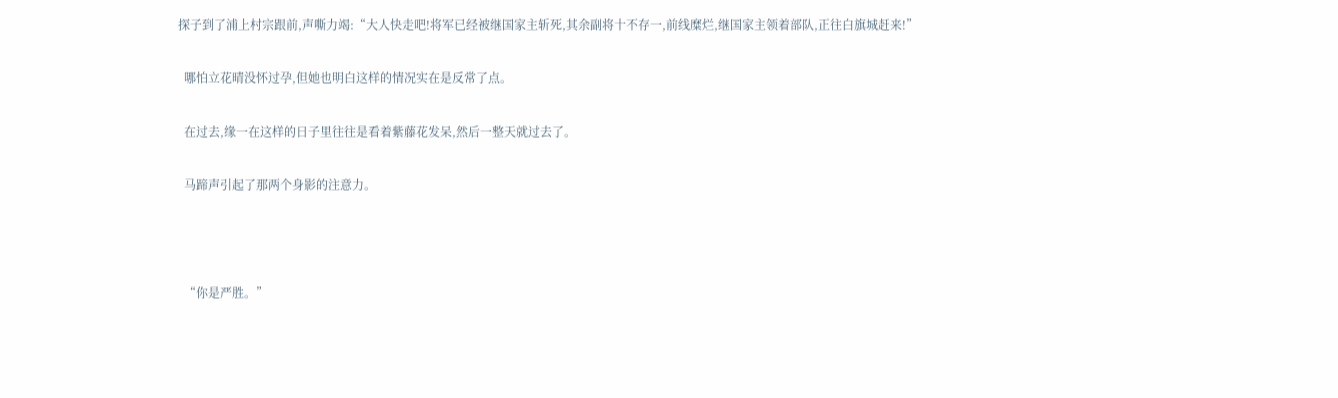探子到了浦上村宗跟前,声嘶力竭:“大人快走吧!将军已经被继国家主斩死,其余副将十不存一,前线糜烂,继国家主领着部队,正往白旗城赶来!”

  哪怕立花晴没怀过孕,但她也明白这样的情况实在是反常了点。

  在过去,缘一在这样的日子里往往是看着紫藤花发呆,然后一整天就过去了。

  马蹄声引起了那两个身影的注意力。



  “你是严胜。”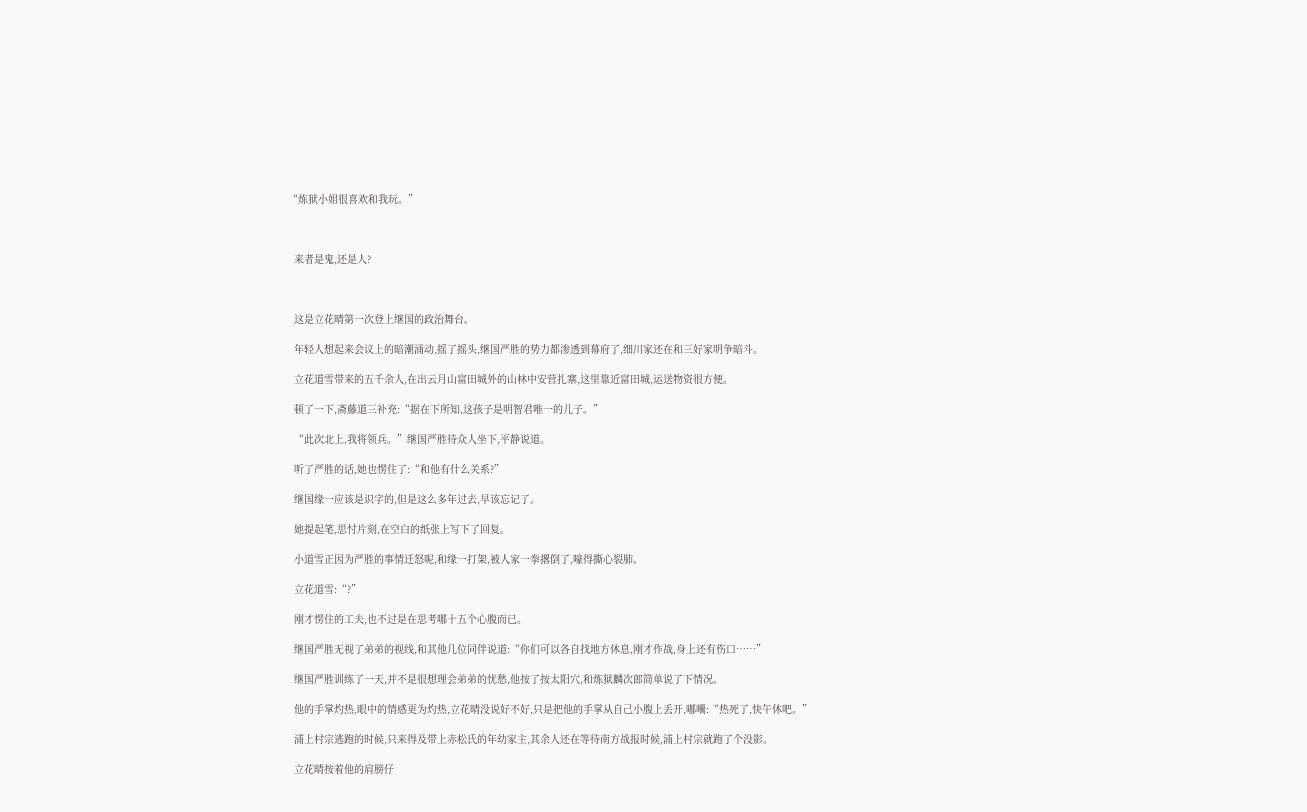“炼狱小姐很喜欢和我玩。”



  来者是鬼,还是人?



  这是立花晴第一次登上继国的政治舞台。

  年轻人想起来会议上的暗潮涌动,摇了摇头,继国严胜的势力都渗透到幕府了,细川家还在和三好家明争暗斗。

  立花道雪带来的五千余人,在出云月山富田城外的山林中安营扎寨,这里靠近富田城,运送物资很方便。

  顿了一下,斋藤道三补充:“据在下所知,这孩子是明智君唯一的儿子。”

  “此次北上,我将领兵。”继国严胜待众人坐下,平静说道。

  听了严胜的话,她也愣住了:“和他有什么关系?”

  继国缘一应该是识字的,但是这么多年过去,早该忘记了。

  她提起笔,思忖片刻,在空白的纸张上写下了回复。

  小道雪正因为严胜的事情迁怒呢,和缘一打架,被人家一拳撂倒了,嚎得撕心裂肺。

  立花道雪:“?”

  刚才愣住的工夫,也不过是在思考哪十五个心腹而已。

  继国严胜无视了弟弟的视线,和其他几位同伴说道:“你们可以各自找地方休息,刚才作战,身上还有伤口……”

  继国严胜训练了一天,并不是很想理会弟弟的忧愁,他按了按太阳穴,和炼狱麟次郎简单说了下情况。

  他的手掌灼热,眼中的情感更为灼热,立花晴没说好不好,只是把他的手掌从自己小腹上丢开,嘟囔:“热死了,快午休吧。”

  浦上村宗逃跑的时候,只来得及带上赤松氏的年幼家主,其余人还在等待南方战报时候,浦上村宗就跑了个没影。

  立花晴按着他的肩膀仔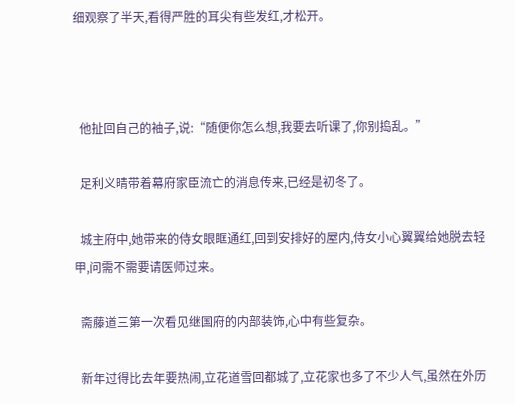细观察了半天,看得严胜的耳尖有些发红,才松开。



  他扯回自己的袖子,说:“随便你怎么想,我要去听课了,你别捣乱。”

  足利义晴带着幕府家臣流亡的消息传来,已经是初冬了。

  城主府中,她带来的侍女眼眶通红,回到安排好的屋内,侍女小心翼翼给她脱去轻甲,问需不需要请医师过来。

  斋藤道三第一次看见继国府的内部装饰,心中有些复杂。

  新年过得比去年要热闹,立花道雪回都城了,立花家也多了不少人气,虽然在外历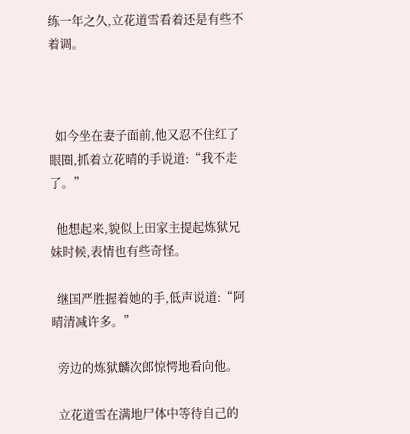练一年之久,立花道雪看着还是有些不着调。



  如今坐在妻子面前,他又忍不住红了眼圈,抓着立花晴的手说道:“我不走了。”

  他想起来,貌似上田家主提起炼狱兄妹时候,表情也有些奇怪。

  继国严胜握着她的手,低声说道:“阿晴清减许多。”

  旁边的炼狱麟次郎惊愕地看向他。

  立花道雪在满地尸体中等待自己的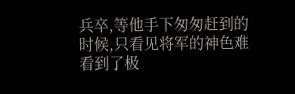兵卒,等他手下匆匆赶到的时候,只看见将军的神色难看到了极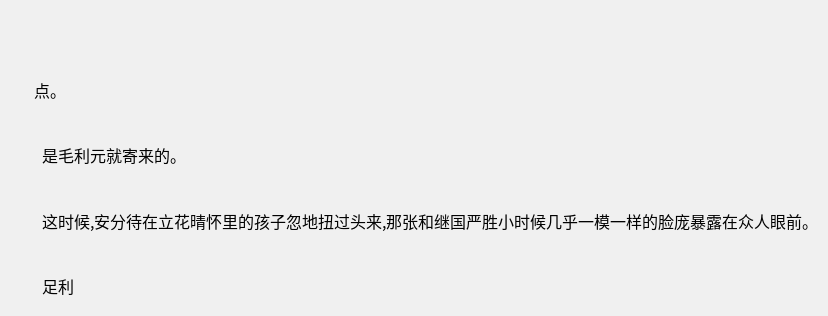点。

  是毛利元就寄来的。

  这时候,安分待在立花晴怀里的孩子忽地扭过头来,那张和继国严胜小时候几乎一模一样的脸庞暴露在众人眼前。

  足利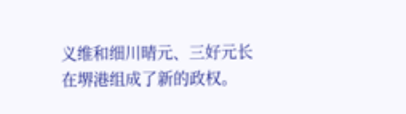义维和细川晴元、三好元长在堺港组成了新的政权。